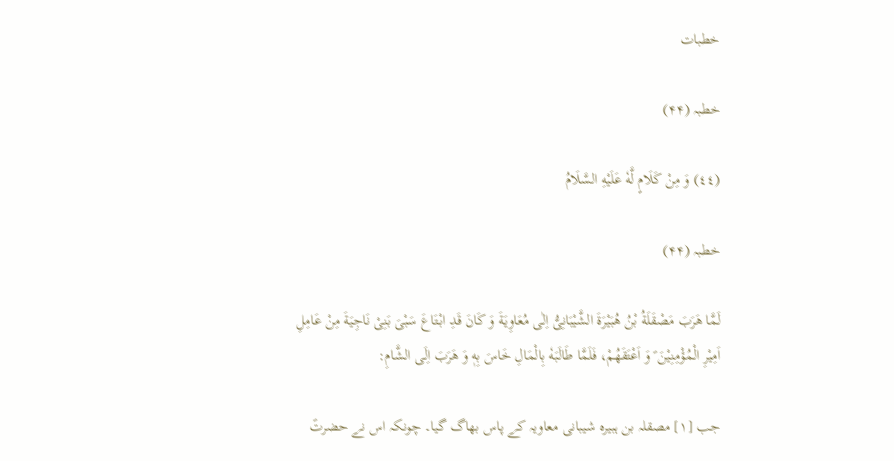خطبات

خطبہ (۴۴)

(٤٤) وَ مِنْ كَلَامٍ لَّهٗ عَلَیْهِ السَّلَامُ

خطبہ (۴۴)

لَمَّا هَرَبَ مَصْقَلَةُ بْنُ هُبَيْرَةَ الشَّيْبَانِیُّ اِلٰى مُعَاوِيَةَ وَ كَانَ قَدِ ابْتَاعَ سَبْیَ بَنِیْ نَاجِيَةَ مِنْ عَامِلِ اَمِيْرِ الْمُؤْمِنِيْنَ ؑ وَ اَعْتَقَهُمْ، فَلَمَّا طَالَبَهٗ بِالْمَالِ خَاسَ بِهٖ وَ هَرَبَ اِلَى الشَّامِ:

جب [۱] مصقلہ بن ہبیرہ شیبانی معاویہ کے پاس بھاگ گیا۔ چونکہ اس نے حضرتؑ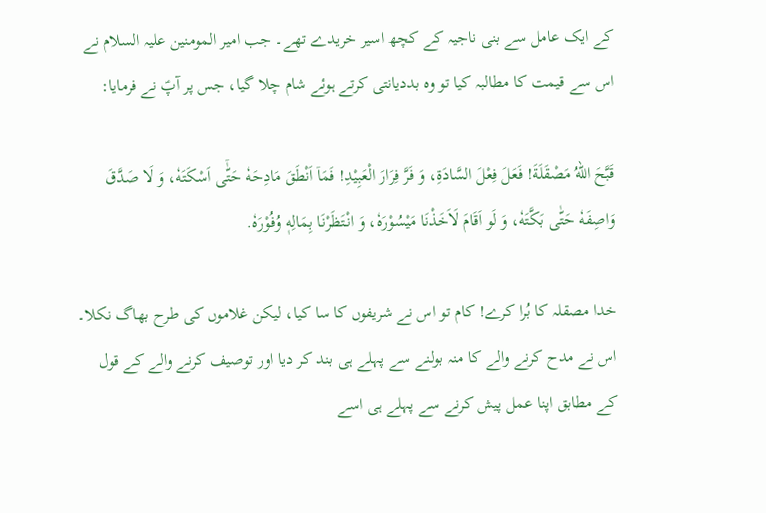کے ایک عامل سے بنی ناجیہ کے کچھ اسیر خریدے تھے۔ جب امیر المومنین علیہ السلام نے اس سے قیمت کا مطالبہ کیا تو وہ بددیانتی کرتے ہوئے شام چلا گیا، جس پر آپؑ نے فرمایا:

قَبَّحَ اللهُ مَصْقَلَةَ! فَعَلَ فِعْلَ السَّادَةِ، وَ فَرَّ فِرَارَ الْعَبِیْدِ! فَمَاۤ اَنْطَقَ مَادِحَهٗ حَتّٰۤی اَسْكَتَهٗ، وَ لَا صَدَّقَ وَاصِفَهٗ حَتّٰی بَكَّتَهٗ، وَ لَو اَقَامَ لَاَخَذْنَا مَیْسُوْرَهٗ، وَ انْتَظَرْنَا بِمَالِهٖ وُفُوْرَهٗ.

خدا مصقلہ کا بُرا کرے! کام تو اس نے شریفوں کا سا کیا، لیکن غلاموں کی طرح بھاگ نکلا۔ اس نے مدح کرنے والے کا منہ بولنے سے پہلے ہی بند کر دیا اور توصیف کرنے والے کے قول کے مطابق اپنا عمل پیش کرنے سے پہلے ہی اسے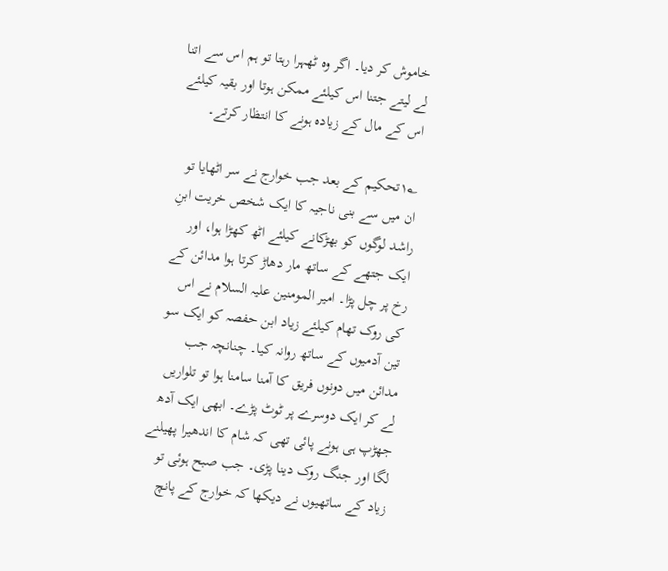خاموش کر دیا۔ اگر وہ ٹھہرا رہتا تو ہم اس سے اتنا لے لیتے جتنا اس کیلئے ممکن ہوتا اور بقیہ کیلئے اس کے مال کے زیادہ ہونے کا انتظار کرتے۔

۱؂تحکیم کے بعد جب خوارج نے سر اٹھایا تو ان میں سے بنی ناجیہ کا ایک شخص خریت ابنِ راشد لوگوں کو بھڑکانے کیلئے اٹھ کھڑا ہوا، اور ایک جتھے کے ساتھ مار دھاڑ کرتا ہوا مدائن کے رخ پر چل پڑا۔ امیر المومنین علیہ السلام نے اس کی روک تھام کیلئے زیاد ابن حفصہ کو ایک سو تین آدمیوں کے ساتھ روانہ کیا۔ چنانچہ جب مدائن میں دونوں فریق کا آمنا سامنا ہوا تو تلواریں لے کر ایک دوسرے پر ٹوٹ پڑے۔ ابھی ایک آدھ جھڑپ ہی ہونے پائی تھی کہ شام کا اندھیرا پھیلنے لگا اور جنگ روک دینا پڑی۔ جب صبح ہوئی تو زیاد کے ساتھیوں نے دیکھا کہ خوارج کے پانچ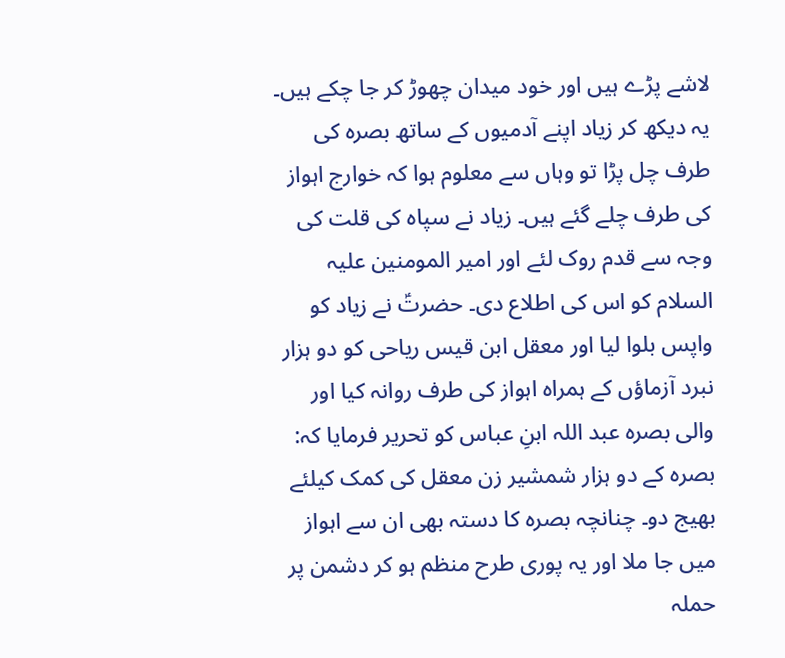لاشے پڑے ہیں اور خود میدان چھوڑ کر جا چکے ہیں۔ یہ دیکھ کر زیاد اپنے آدمیوں کے ساتھ بصرہ کی طرف چل پڑا تو وہاں سے معلوم ہوا کہ خوارج اہواز کی طرف چلے گئے ہیں۔ زیاد نے سپاہ کی قلت کی وجہ سے قدم روک لئے اور امیر المومنین علیہ السلام کو اس کی اطلاع دی۔ حضرتؑ نے زیاد کو واپس بلوا لیا اور معقل ابن قیس ریاحی کو دو ہزار نبرد آزماؤں کے ہمراہ اہواز کی طرف روانہ کیا اور والی بصرہ عبد اللہ ابنِ عباس کو تحریر فرمایا کہ: بصرہ کے دو ہزار شمشیر زن معقل کی کمک کیلئے بھیج دو۔ چنانچہ بصرہ کا دستہ بھی ان سے اہواز میں جا ملا اور یہ پوری طرح منظم ہو کر دشمن پر حملہ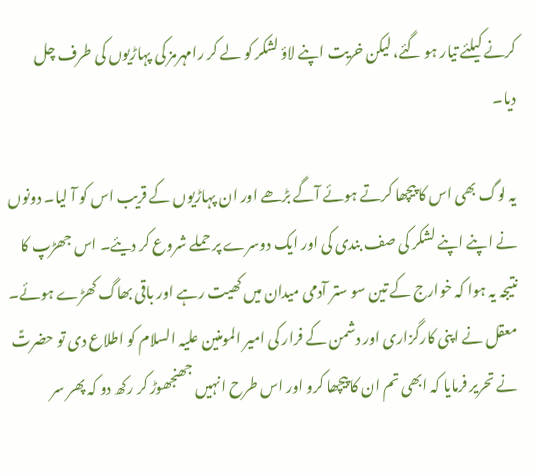کرنے کیلئے تیار ہو گئے، لیکن خریت اپنے لاؤ لشکر کو لے کر رامہرمز کی پہاڑیوں کی طرف چل دیا۔

یہ لوگ بھی اس کا پیچھا کرتے ہوئے آگے بڑھے اور ان پہاڑیوں کے قریب اس کو آ لیا۔ دونوں نے اپنے اپنے لشکر کی صف بندی کی اور ایک دوسرے پر حملے شروع کر دیئے۔ اس جھڑپ کا نتیجہ یہ ہوا کہ خوارج کے تین سو ستر آدمی میدان میں کھیت رہے اور باقی بھاگ کھڑے ہوئے۔ معقل نے اپنی کارگزاری اور دشمن کے فرار کی امیر المومنین علیہ السلام کو اطلاع دی تو حضرتؑ نے تحریر فرمایا کہ ابھی تم ان کا پیچھا کرو اور اس طرح انہیں جھنجھوڑ کر رکھ دو کہ پھر سر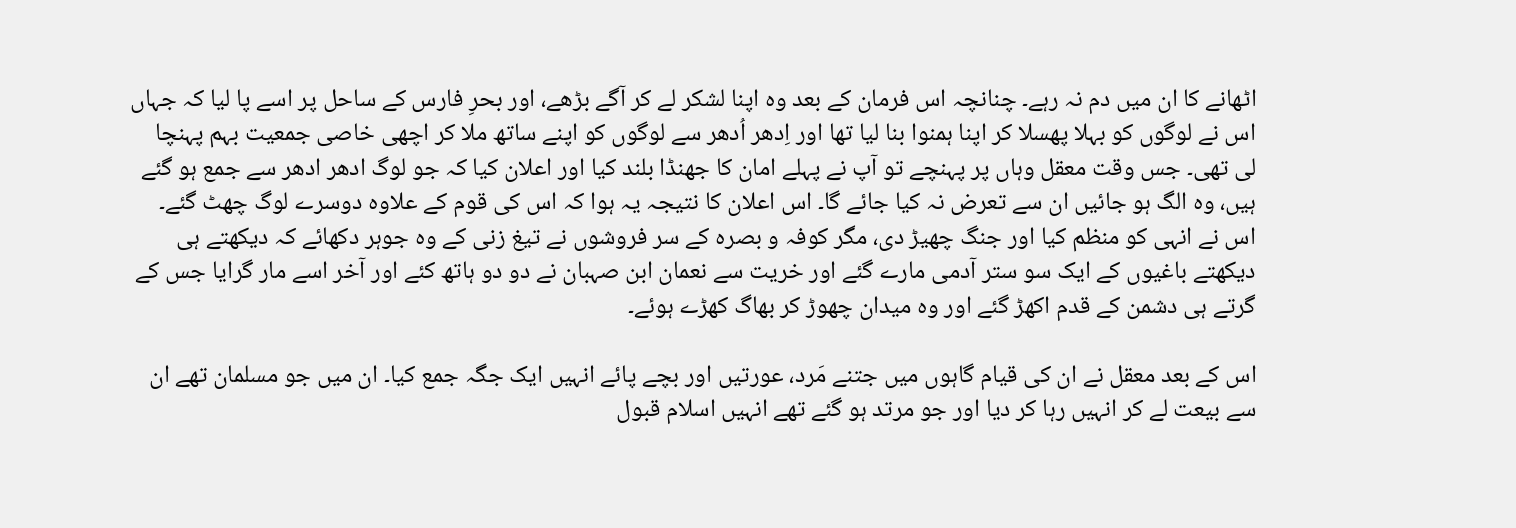اٹھانے کا ان میں دم نہ رہے۔ چنانچہ اس فرمان کے بعد وہ اپنا لشکر لے کر آگے بڑھے، اور بحرِ فارس کے ساحل پر اسے پا لیا کہ جہاں اس نے لوگوں کو بہلا پھسلا کر اپنا ہمنوا بنا لیا تھا اور اِدھر اُدھر سے لوگوں کو اپنے ساتھ ملا کر اچھی خاصی جمعیت بہم پہنچا لی تھی۔ جس وقت معقل وہاں پر پہنچے تو آپ نے پہلے امان کا جھنڈا بلند کیا اور اعلان کیا کہ جو لوگ ادھر ادھر سے جمع ہو گئے ہیں، وہ الگ ہو جائیں ان سے تعرض نہ کیا جائے گا۔ اس اعلان کا نتیجہ یہ ہوا کہ اس کی قوم کے علاوہ دوسرے لوگ چھٹ گئے۔ اس نے انہی کو منظم کیا اور جنگ چھیڑ دی، مگر کوفہ و بصرہ کے سر فروشوں نے تیغ زنی کے وہ جوہر دکھائے کہ دیکھتے ہی دیکھتے باغیوں کے ایک سو ستر آدمی مارے گئے اور خریت سے نعمان ابن صہبان نے دو دو ہاتھ کئے اور آخر اسے مار گرایا جس کے گرتے ہی دشمن کے قدم اکھڑ گئے اور وہ میدان چھوڑ کر بھاگ کھڑے ہوئے۔

اس کے بعد معقل نے ان کی قیام گاہوں میں جتنے مَرد، عورتیں اور بچے پائے انہیں ایک جگہ جمع کیا۔ ان میں جو مسلمان تھے ان سے بیعت لے کر انہیں رہا کر دیا اور جو مرتد ہو گئے تھے انہیں اسلام قبول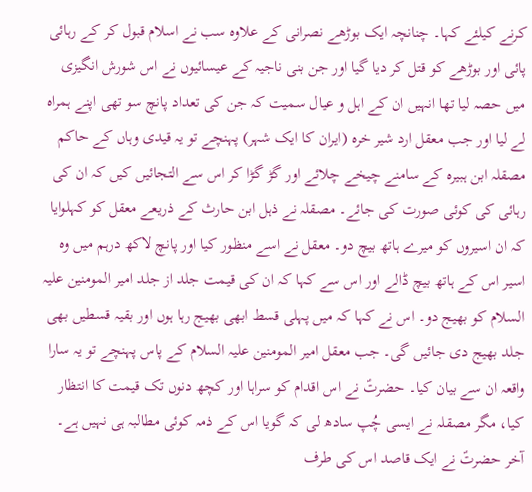کرنے کیلئے کہا۔ چنانچہ ایک بوڑھے نصرانی کے علاوہ سب نے اسلام قبول کر کے رہائی پائی اور بوڑھے کو قتل کر دیا گیا اور جن بنی ناجیہ کے عیسائیوں نے اس شورش انگیزی میں حصہ لیا تھا انہیں ان کے اہل و عیال سمیت کہ جن کی تعداد پانچ سو تھی اپنے ہمراہ لے لیا اور جب معقل ارد شیر خرہ (ایران کا ایک شہر) پہنچے تو یہ قیدی وہاں کے حاکم مصقلہ ابن ہبیرہ کے سامنے چیخے چلائے اور گڑ گڑا کر اس سے التجائیں کیں کہ ان کی رہائی کی کوئی صورت کی جائے۔ مصقلہ نے ذہل ابن حارث کے ذریعے معقل کو کہلوایا کہ ان اسیروں کو میرے ہاتھ بیچ دو۔ معقل نے اسے منظور کیا اور پانچ لاکھ درہم میں وہ اسیر اس کے ہاتھ بیچ ڈالے اور اس سے کہا کہ ان کی قیمت جلد از جلد امیر المومنین علیہ السلام کو بھیج دو۔ اس نے کہا کہ میں پہلی قسط ابھی بھیج رہا ہوں اور بقیہ قسطیں بھی جلد بھیج دی جائیں گی۔ جب معقل امیر المومنین علیہ السلام کے پاس پہنچے تو یہ سارا واقعہ ان سے بیان کیا۔ حضرتؑ نے اس اقدام کو سراہا اور کچھ دنوں تک قیمت کا انتظار کیا، مگر مصقلہ نے ایسی چُپ سادھ لی کہ گویا اس کے ذمہ کوئی مطالبہ ہی نہیں ہے۔ آخر حضرتؑ نے ایک قاصد اس کی طرف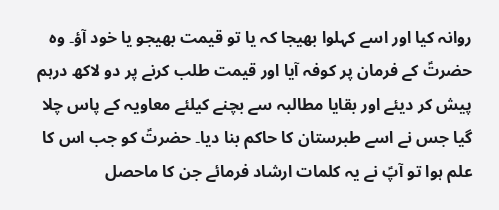روانہ کیا اور اسے کہلوا بھیجا کہ یا تو قیمت بھیجو یا خود آؤ۔ وہ حضرتؑ کے فرمان پر کوفہ آیا اور قیمت طلب کرنے پر دو لاکھ درہم پیش کر دیئے اور بقایا مطالبہ سے بچنے کیلئے معاویہ کے پاس چلا گیا جس نے اسے طبرستان کا حاکم بنا دیا۔ حضرتؑ کو جب اس کا علم ہوا تو آپؑ نے یہ کلمات ارشاد فرمائے جن کا ماحصل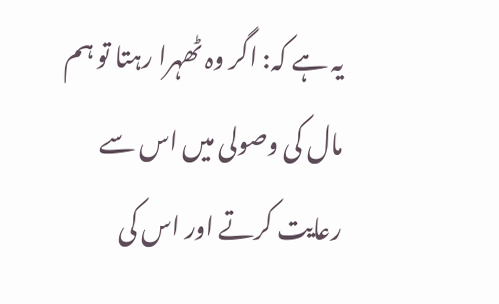یہ ہے کہ: اگر وہ ٹھہرا رہتا تو ہم مال کی وصولی میں اس سے رعایت کرتے اور اس کی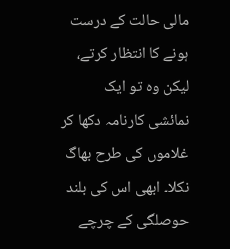مالی حالت کے درست ہونے کا انتظار کرتے، لیکن وہ تو ایک نمائشی کارنامہ دکھا کر غلاموں کی طرح بھاگ نکلا۔ ابھی اس کی بلند حوصلگی کے چرچے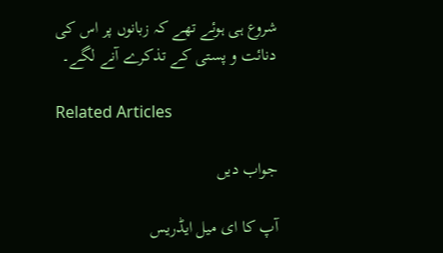شروع ہی ہوئے تھے کہ زبانوں پر اس کی دنائت و پستی کے تذکرے آنے لگے۔

Related Articles

جواب دیں

آپ کا ای میل ایڈریس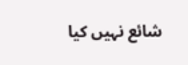شائع نہیں کیا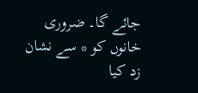جائے گا۔ ضروری خانوں کو * سے نشان زد کیا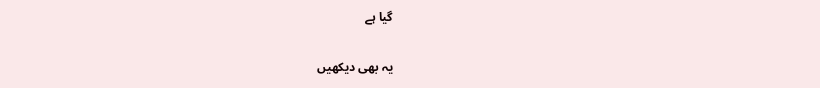گیا ہے

یہ بھی دیکھیں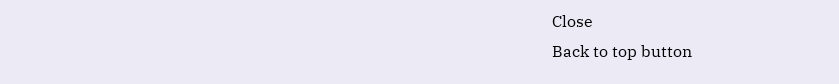Close
Back to top button